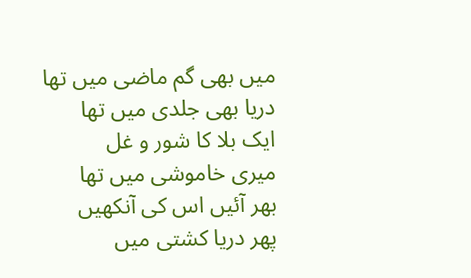میں بھی گم ماضی میں تھا
دریا بھی جلدی میں تھا
ایک بلا کا شور و غل
میری خاموشی میں تھا
بھر آئیں اس کی آنکھیں
پھر دریا کشتی میں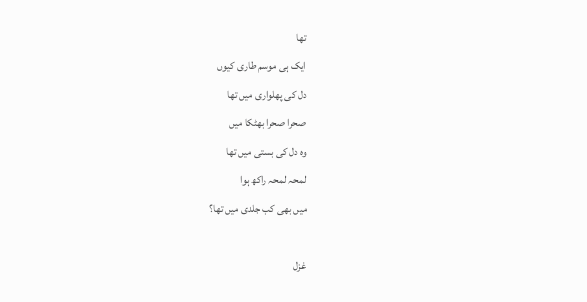تھا
ایک ہی موسم طاری کیوں
دل کی پھلواری میں تھا
صحرا صحرا بھٹکا میں
وہ دل کی بستی میں تھا
لمحہ لمحہ راکھ ہوا
میں بھی کب جلدی میں تھا؟

غزل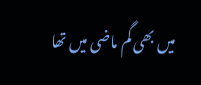میں بھی گم ماضی میں تھا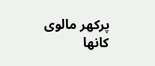پرکھر مالوی کانھا